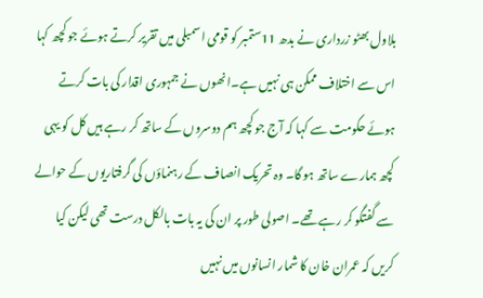بلاول بھٹو زرداری نے بدھ 11ستمبر کو قومی اسمبلی میں تقریر کرتے ہوئے جو کچھ کہا اس سے اختلاف ممکن ہی نہیں ہے۔انھوں نے جمہوری اقدار کی بات کرتے ہوئے حکومت سے کہا کہ آج جو کچھ ہم دوسروں کے ساتھ کر رہے ہیں کل کو یہی کچھ ہمارے ساتھ ہو گا۔ وہ تحریک انصاف کے رہنماؤں کی گرفتاریوں کے حوالے سے گفتگو کر رہے تھے۔ اصولی طور پر ان کی یہ بات بالکل درست تھی لیکن کیا کریں کہ عمران خان کا شمار انسانوں میں نہیں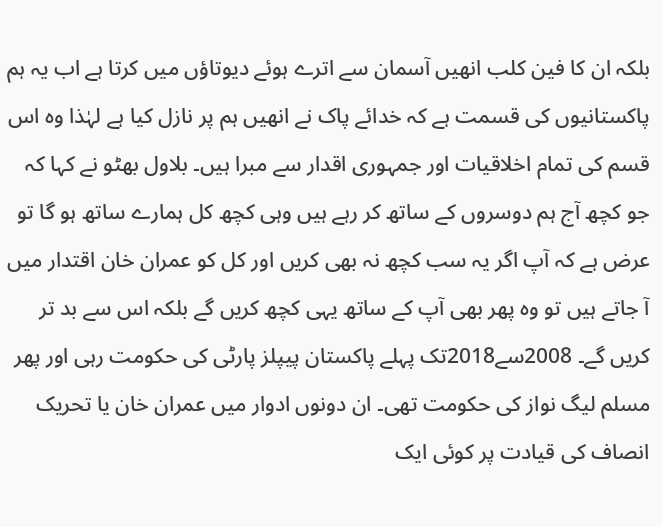بلکہ ان کا فین کلب انھیں آسمان سے اترے ہوئے دیوتاؤں میں کرتا ہے اب یہ ہم پاکستانیوں کی قسمت ہے کہ خدائے پاک نے انھیں ہم پر نازل کیا ہے لہٰذا وہ اس قسم کی تمام اخلاقیات اور جمہوری اقدار سے مبرا ہیں۔ بلاول بھٹو نے کہا کہ جو کچھ آج ہم دوسروں کے ساتھ کر رہے ہیں وہی کچھ کل ہمارے ساتھ ہو گا تو عرض ہے کہ آپ اگر یہ سب کچھ نہ بھی کریں اور کل کو عمران خان اقتدار میں آ جاتے ہیں تو وہ پھر بھی آپ کے ساتھ یہی کچھ کریں گے بلکہ اس سے بد تر کریں گے۔ 2008سے2018تک پہلے پاکستان پیپلز پارٹی کی حکومت رہی اور پھر مسلم لیگ نواز کی حکومت تھی۔ ان دونوں ادوار میں عمران خان یا تحریک انصاف کی قیادت پر کوئی ایک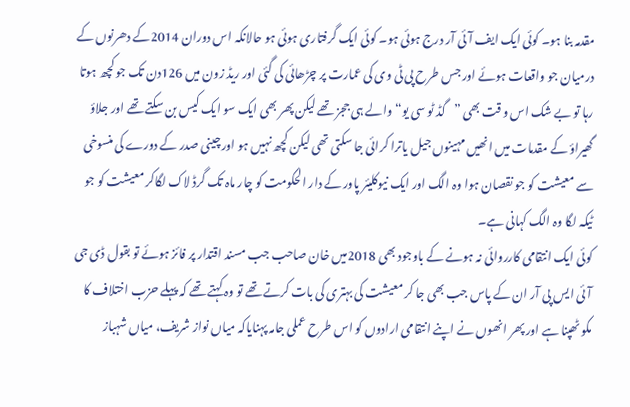مقدمہ بنا ہو۔ کوئی ایک ایف آئی آر درج ہوئی ہو۔ کوئی ایک گرفتاری ہوئی ہو حالانکہ اس دوران 2014کے دھرنوں کے درمیان جو واقعات ہوئے اور جس طرح پی ٹی وی کی عمارت پر چڑھائی کی گئی اور ریڈ زون میں 126دن تک جو کچھ ہوتا رہا تو بے شک اس و قت بھی ”گڈ ٹو سی یو“ والے ہی ججز تھے لیکن پھر بھی ایک سو ایک کیس بن سکتے تھے اور جلاؤ گھیراؤ کے مقدمات میں انھیں مہینوں جیل یاترا کرائی جا سکتی تھی لیکن کچھ نہیں ہو اور چینی صدر کے دورے کی منسوخی سے معیشت کو جو نقصان ہوا وہ الگ اور ایک نیوکلیئر پاور کے دار الحکومت کو چار ماہ تک گرڈ لاک لگاکر معیشت کو جو ٹیکہ لگا وہ الگ کہانی ہے۔
کوئی ایک انتقامی کارروائی نہ ہونے کے باوجود بھی 2018میں خان صاحب جب مسند اقتدار پر فائز ہوئے تو بقول ڈی جی آئی ایس پی آر ان کے پاس جب بھی جا کر معیشت کی بہتری کی بات کرتے تھے تو وہ کہتے تھے کہ پہلے حزب اختلاف کا مکو ٹھپنا ہے اور پھر انھوں نے اپنے انتقامی ارادوں کو اس طرح عملی جامہ پہنایاکہ میاں نواز شریف، میاں شہباز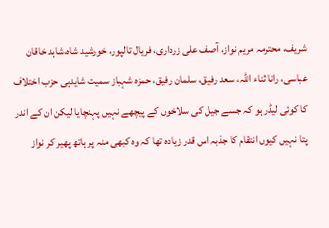شریف، محترمہ مریم نواز، آصف علی زرداری، فریال تالپور، خورشید شاہ،شاہد خاقان عباسی، رانا ثناء اللہ، سعد رفیق، سلمان رفیق، حمزہ شہباز سمیت شایدہی حزب اختلاف کا کوئی لیڈر ہو کہ جسے جیل کی سلاخوں کے پیچھے نہیں پہنچایا لیکن ان کے اندر پتا نہیں کیوں انتقام کا جذبہ اس قدر زیادہ تھا کہ وہ کبھی منہ پر ہاتھ پھیر کر نواز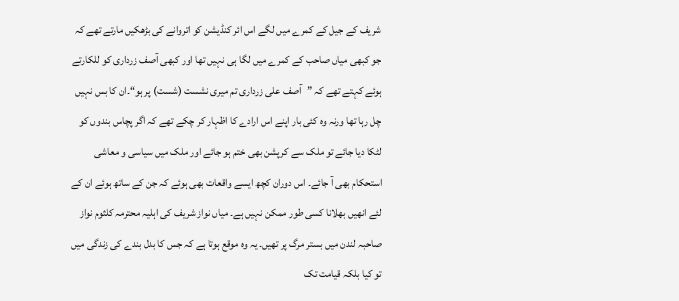شریف کے جیل کے کمرے میں لگے اس ائر کنڈیشن کو اتروانے کی بڑھکیں مارتے تھے کہ جو کبھی میاں صاحب کے کمرے میں لگا ہی نہیں تھا اور کبھی آصف زرداری کو للکارتے ہوئے کہتے تھے کہ ”آصف علی زرداری تم میری نشست (شست) پر ہو“۔ان کا بس نہیں چل رہا تھا ورنہ وہ کئی بار اپنے اس ارادے کا اظہار کر چکے تھے کہ اگر پچاس بندوں کو لٹکا دیا جائے تو ملک سے کرپشن بھی ختم ہو جائے اور ملک میں سیاسی و معاشی استحکام بھی آ جائے۔ اس دوران کچھ ایسے واقعات بھی ہوئے کہ جن کے ساتھ ہوئے ان کے لئے انھیں بھلانا کسی طور ممکن نہیں ہے۔ میاں نواز شریف کی اہلیہ محترمہ کلثوم نواز صاحبہ لندن میں بستر مرگ پر تھیں۔ یہ وہ موقع ہوتا ہے کہ جس کا بدل بندے کی زندگی میں تو کیا بلکہ قیامت تک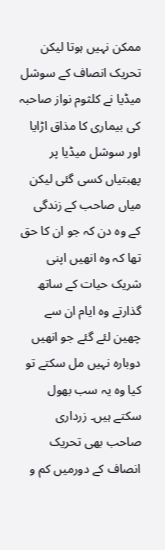ممکن نہیں ہوتا لیکن تحریک انصاف کے سوشل میڈیا نے کلثوم نواز صاحبہ کی بیماری کا مذاق اڑایا اور سوشل میڈیا پر پھبتیاں کسی گئی لیکن میاں صاحب کے زندگی کے وہ دن کہ جو ان کا حق تھا کہ وہ انھیں اپنی شریک حیات کے ساتھ گذارتے وہ ایام ان سے چھین لئے گئے جو انھیں دوبارہ نہیں مل سکتے تو کیا وہ یہ سب بھول سکتے ہیں۔ زرداری صاحب بھی تحریک انصاف کے دورمیں کم و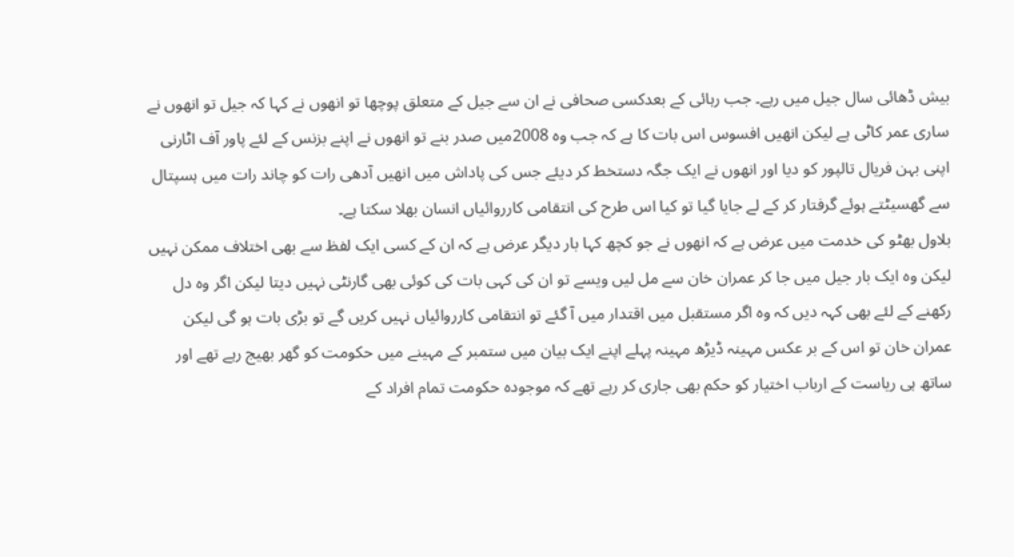بیش ڈھائی سال جیل میں رہے۔ جب رہائی کے بعدکسی صحافی نے ان سے جیل کے متعلق پوچھا تو انھوں نے کہا کہ جیل تو انھوں نے ساری عمر کاٹی ہے لیکن انھیں افسوس اس بات کا ہے کہ جب وہ 2008میں صدر بنے تو انھوں نے اپنے بزنس کے لئے پاور آف اٹارنی اپنی بہن فریال تالپور کو دیا اور انھوں نے ایک جگہ دستخط کر دیئے جس کی پاداش میں انھیں آدھی رات کو چاند رات میں ہسپتال سے گھسیٹتے ہوئے گرفتار کر کے لے جایا گیا تو کیا اس طرح کی انتقامی کارروائیاں انسان بھلا سکتا ہے۔
بلاول بھٹو کی خدمت میں عرض ہے کہ انھوں نے جو کچھ کہا بار دیگر عرض ہے کہ ان کے کسی ایک لفظ سے بھی اختلاف ممکن نہیں لیکن وہ ایک بار جیل میں جا کر عمران خان سے مل لیں ویسے تو ان کی کہی بات کی کوئی بھی گارنٹی نہیں دیتا لیکن اگر وہ دل رکھنے کے لئے بھی کہہ دیں کہ وہ اگر مستقبل میں اقتدار میں آ گئے تو انتقامی کارروائیاں نہیں کریں گے تو بڑی بات ہو گی لیکن عمران خان تو اس کے بر عکس مہینہ ڈیڑھ مہینہ پہلے اپنے ایک بیان میں ستمبر کے مہینے میں حکومت کو گھر بھیج رہے تھے اور ساتھ ہی ریاست کے ارباب اختیار کو حکم بھی جاری کر رہے تھے کہ موجودہ حکومت تمام افراد کے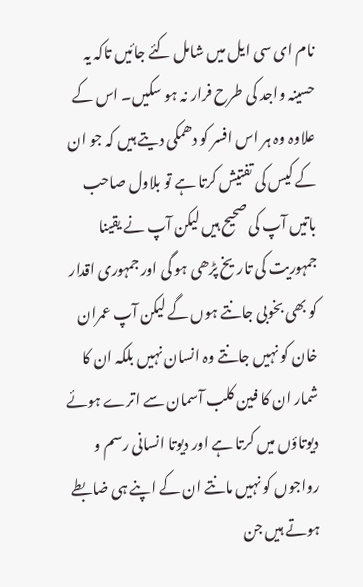نام ای سی ایل میں شامل کئے جائیں تاکہ یہ حسینہ واجد کی طرح فرار نہ ہو سکیں۔ اس کے علاوہ وہ ہر اس افسر کو دھمکی دیتے ہیں کہ جو ان کے کیس کی تفتیش کرتا ہے تو بلاول صاحب باتیں آپ کی صحیح ہیں لیکن آپ نے یقینا جمہوریت کی تاریخ پڑھی ہو گی اور جمہوری اقدار کو بھی بخوبی جانتے ہوں گے لیکن آپ عمران خان کو نہیں جانتے وہ انسان نہیں بلکہ ان کا شمار ان کا فین کلب آسمان سے اترے ہوئے دیوتاؤں میں کرتا ہے اور دیوتا انسانی رسم و رواجوں کو نہیں مانتے ان کے اپنے ہی ضابطے ہوتے ہیں جن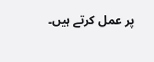پر عمل کرتے ہیں۔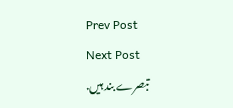Prev Post
Next Post
تبصرے بند ہیں.